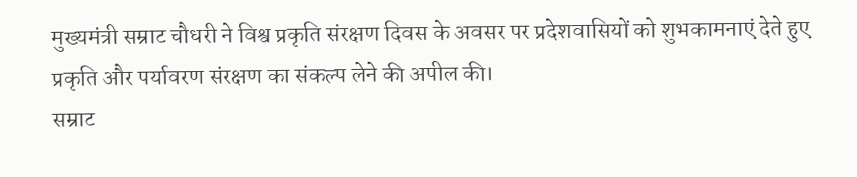मुख्यमंत्री सम्राट चौधरी ने विश्व प्रकृति संरक्षण दिवस के अवसर पर प्रदेशवासियों को शुभकामनाएं देते हुए प्रकृति और पर्यावरण संरक्षण का संकल्प लेने की अपील की।
सम्राट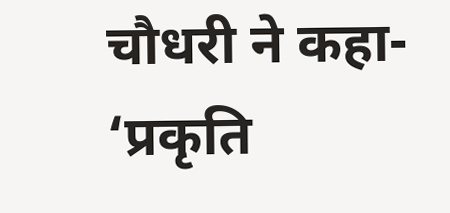चौधरी ने कहा- ‘प्रकृति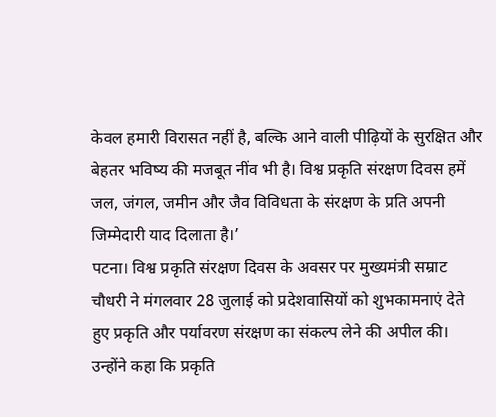केवल हमारी विरासत नहीं है, बल्कि आने वाली पीढ़ियों के सुरक्षित और बेहतर भविष्य की मजबूत नींव भी है। विश्व प्रकृति संरक्षण दिवस हमें जल, जंगल, जमीन और जैव विविधता के संरक्षण के प्रति अपनी जिम्मेदारी याद दिलाता है।’
पटना। विश्व प्रकृति संरक्षण दिवस के अवसर पर मुख्यमंत्री सम्राट चौधरी ने मंगलवार 28 जुलाई को प्रदेशवासियों को शुभकामनाएं देते हुए प्रकृति और पर्यावरण संरक्षण का संकल्प लेने की अपील की। उन्होंने कहा कि प्रकृति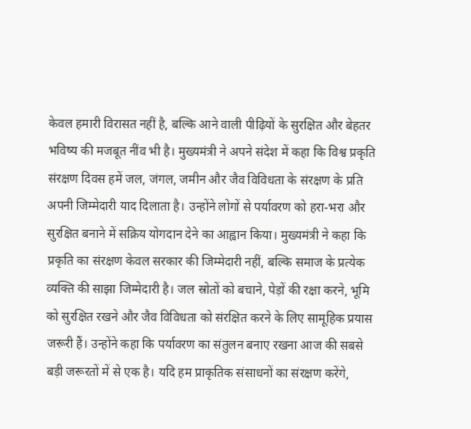केवल हमारी विरासत नहीं है, बल्कि आने वाली पीढ़ियों के सुरक्षित और बेहतर भविष्य की मजबूत नींव भी है। मुख्यमंत्री ने अपने संदेश में कहा कि विश्व प्रकृति संरक्षण दिवस हमें जल, जंगल, जमीन और जैव विविधता के संरक्षण के प्रति अपनी जिम्मेदारी याद दिलाता है। उन्होंने लोगों से पर्यावरण को हरा-भरा और सुरक्षित बनाने में सक्रिय योगदान देने का आह्वान किया। मुख्यमंत्री ने कहा कि प्रकृति का संरक्षण केवल सरकार की जिम्मेदारी नहीं, बल्कि समाज के प्रत्येक व्यक्ति की साझा जिम्मेदारी है। जल स्रोतों को बचाने, पेड़ों की रक्षा करने, भूमि को सुरक्षित रखने और जैव विविधता को संरक्षित करने के लिए सामूहिक प्रयास जरूरी हैं। उन्होंने कहा कि पर्यावरण का संतुलन बनाए रखना आज की सबसे बड़ी जरूरतों में से एक है। यदि हम प्राकृतिक संसाधनों का संरक्षण करेंगे,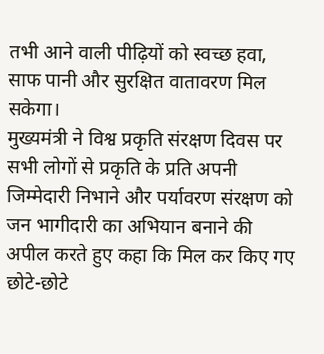तभी आने वाली पीढ़ियों को स्वच्छ हवा, साफ पानी और सुरक्षित वातावरण मिल सकेगा।
मुख्यमंत्री ने विश्व प्रकृति संरक्षण दिवस पर सभी लोगों से प्रकृति के प्रति अपनी जिम्मेदारी निभाने और पर्यावरण संरक्षण को जन भागीदारी का अभियान बनाने की अपील करते हुए कहा कि मिल कर किए गए छोटे-छोटे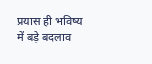प्रयास ही भविष्य में बड़े बदलाव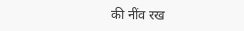की नींव रख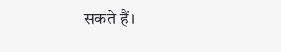सकते हैं।